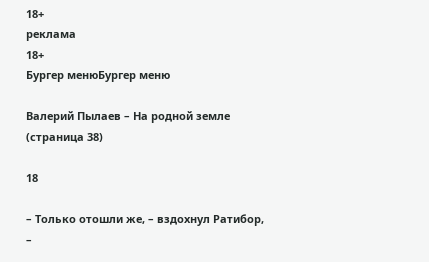18+
реклама
18+
Бургер менюБургер меню

Валерий Пылаев – На родной земле (страница 38)

18

– Только отошли же, – вздохнул Ратибор, –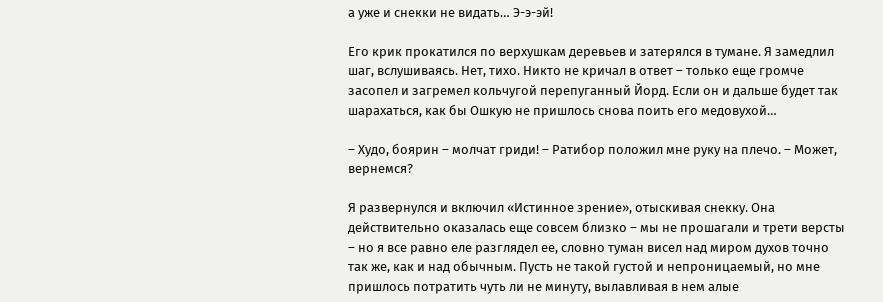а уже и снекки не видать… Э-э-эй!

Его крик прокатился по верхушкам деревьев и затерялся в тумане. Я замедлил шаг, вслушиваясь. Нет, тихо. Никто не кричал в ответ – только еще громче засопел и загремел кольчугой перепуганный Йорд. Если он и дальше будет так шарахаться, как бы Ошкую не пришлось снова поить его медовухой…

– Худо, боярин – молчат гриди! – Ратибор положил мне руку на плечо. – Может, вернемся?

Я развернулся и включил «Истинное зрение», отыскивая снекку. Она действительно оказалась еще совсем близко – мы не прошагали и трети версты – но я все равно еле разглядел ее, словно туман висел над миром духов точно так же, как и над обычным. Пусть не такой густой и непроницаемый, но мне пришлось потратить чуть ли не минуту, вылавливая в нем алые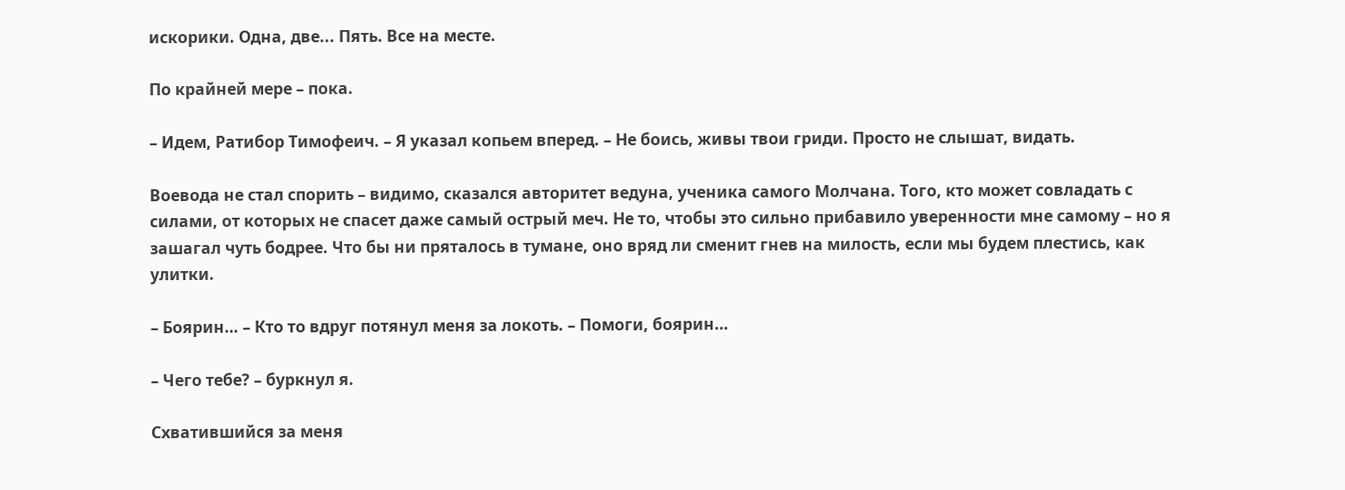искорики. Одна, две... Пять. Все на месте.

По крайней мере – пока.

– Идем, Ратибор Тимофеич. – Я указал копьем вперед. – Не боись, живы твои гриди. Просто не слышат, видать.

Воевода не стал спорить – видимо, сказался авторитет ведуна, ученика самого Молчана. Того, кто может совладать с силами, от которых не спасет даже самый острый меч. Не то, чтобы это сильно прибавило уверенности мне самому – но я зашагал чуть бодрее. Что бы ни пряталось в тумане, оно вряд ли сменит гнев на милость, если мы будем плестись, как улитки.

– Боярин… – Кто то вдруг потянул меня за локоть. – Помоги, боярин…

– Чего тебе? – буркнул я.

Схватившийся за меня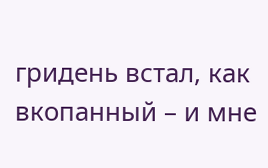гридень встал, как вкопанный – и мне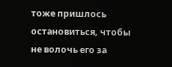тоже пришлось остановиться, чтобы не волочь его за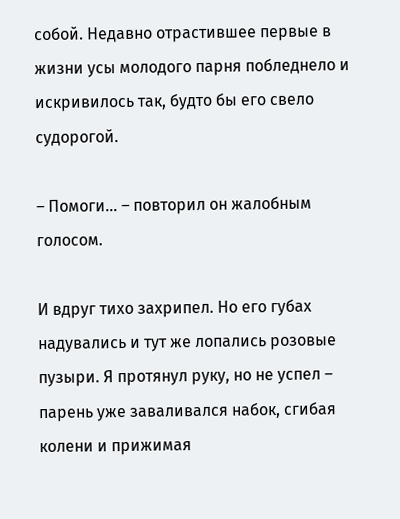собой. Недавно отрастившее первые в жизни усы молодого парня побледнело и искривилось так, будто бы его свело судорогой.

– Помоги… – повторил он жалобным голосом.

И вдруг тихо захрипел. Но его губах надувались и тут же лопались розовые пузыри. Я протянул руку, но не успел – парень уже заваливался набок, сгибая колени и прижимая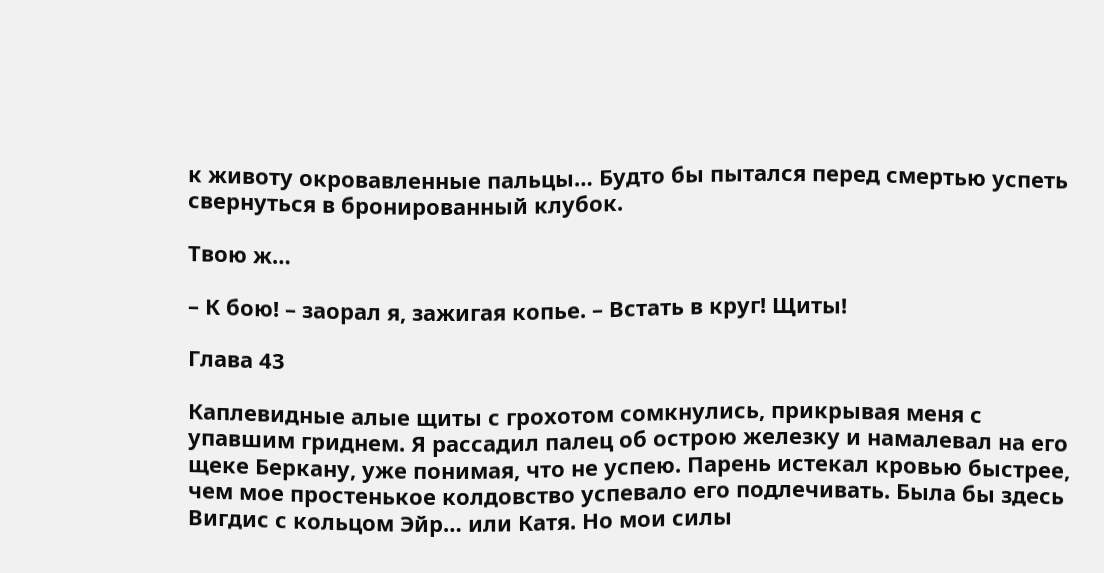к животу окровавленные пальцы… Будто бы пытался перед смертью успеть свернуться в бронированный клубок.

Твою ж…

– К бою! – заорал я, зажигая копье. – Встать в круг! Щиты!

Глава 43

Каплевидные алые щиты с грохотом сомкнулись, прикрывая меня с упавшим гриднем. Я рассадил палец об острою железку и намалевал на его щеке Беркану, уже понимая, что не успею. Парень истекал кровью быстрее, чем мое простенькое колдовство успевало его подлечивать. Была бы здесь Вигдис с кольцом Эйр… или Катя. Но мои силы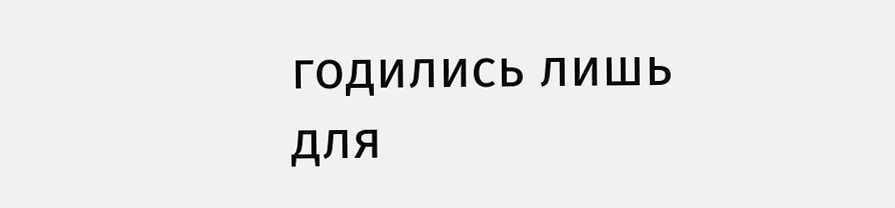годились лишь для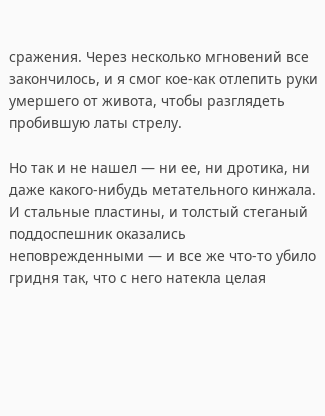сражения. Через несколько мгновений все закончилось, и я смог кое-как отлепить руки умершего от живота, чтобы разглядеть пробившую латы стрелу.

Но так и не нашел — ни ее, ни дротика, ни даже какого-нибудь метательного кинжала. И стальные пластины, и толстый стеганый поддоспешник оказались неповрежденными — и все же что-то убило гридня так, что с него натекла целая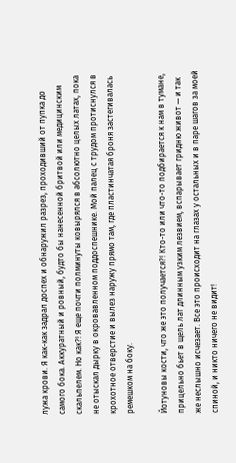лужа крови. Я как-как задрал доспех и обнаружил разрез, проходивший от пупка до самого бока. Аккуратный и ровный, будто бы нанесенной бритвой или медицинским скальпелем. Но как?! Я еще почти полминуты ковырялся в абсолютно целых латах, пока не отыскал дырку в окровавленном поддоспешнике. Мой палец с трудом протиснулся в крохотное отверстие и вылез наружу прямо там, где пластинчатая броня застегивалась ремешком на боку.

Йотуновы кости, что же это получается?! Кто-то или что-то подбирается к нам в тумане, прицельно бьет в щель лат длинным узким лезвием, вспарывает гридню живот — и так же неслышно исчезает. Все это происходит на глазах у остальных и в паре шагов за моей спиной, и никто ничего не видит!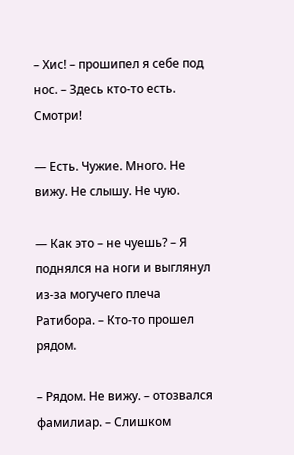– Хис! – прошипел я себе под нос. – Здесь кто-то есть. Смотри!

— Есть. Чужие. Много. Не вижу. Не слышу. Не чую.

— Как это – не чуешь? – Я поднялся на ноги и выглянул из-за могучего плеча Ратибора. – Кто-то прошел рядом.

– Рядом. Не вижу. – отозвался фамилиар. – Слишком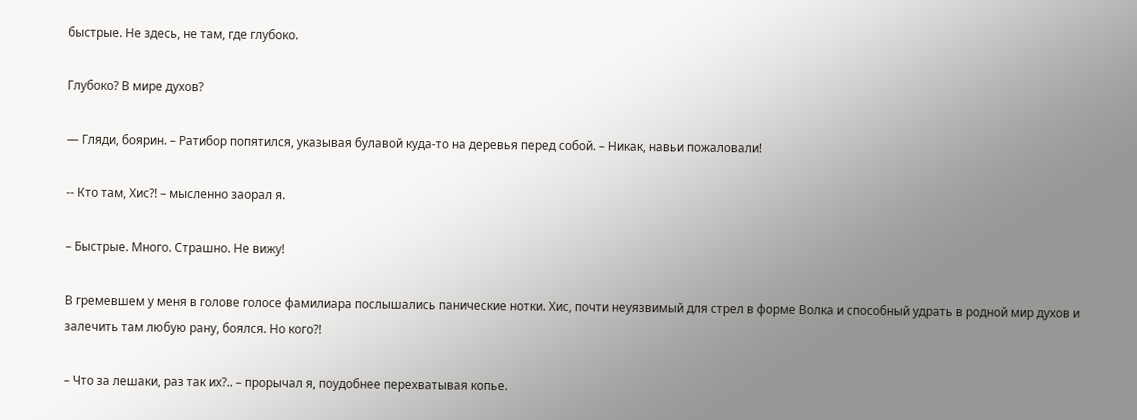быстрые. Не здесь, не там, где глубоко.

Глубоко? В мире духов?

— Гляди, боярин. – Ратибор попятился, указывая булавой куда-то на деревья перед собой. – Никак, навьи пожаловали!

-- Кто там, Хис?! – мысленно заорал я.

– Быстрые. Много. Страшно. Не вижу!

В гремевшем у меня в голове голосе фамилиара послышались панические нотки. Хис, почти неуязвимый для стрел в форме Волка и способный удрать в родной мир духов и залечить там любую рану, боялся. Но кого?!

– Что за лешаки, раз так их?.. – прорычал я, поудобнее перехватывая копье.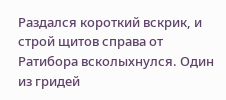Раздался короткий вскрик, и строй щитов справа от Ратибора всколыхнулся. Один из гридей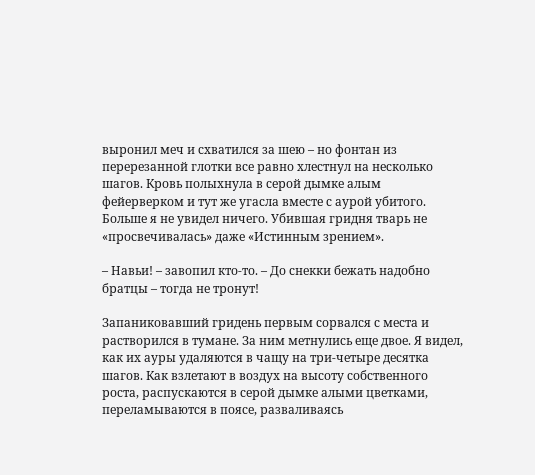выронил меч и схватился за шею – но фонтан из перерезанной глотки все равно хлестнул на несколько шагов. Кровь полыхнула в серой дымке алым фейерверком и тут же угасла вместе с аурой убитого. Больше я не увидел ничего. Убившая гридня тварь не «просвечивалась» даже «Истинным зрением».

– Навьи! – завопил кто-то. – До снекки бежать надобно братцы – тогда не тронут!

Запаниковавший гридень первым сорвался с места и растворился в тумане. За ним метнулись еще двое. Я видел, как их ауры удаляются в чащу на три-четыре десятка шагов. Как взлетают в воздух на высоту собственного роста, распускаются в серой дымке алыми цветками, переламываются в поясе, разваливаясь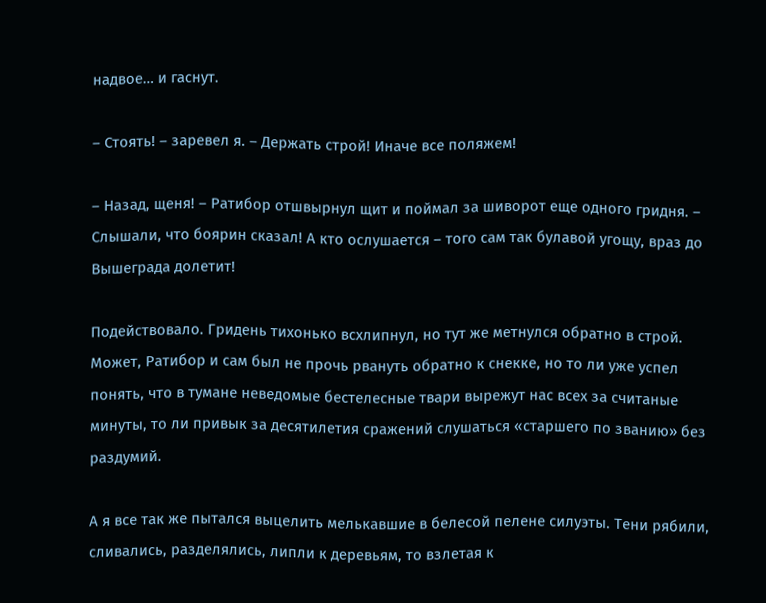надвое… и гаснут.

– Стоять! – заревел я. – Держать строй! Иначе все поляжем!

– Назад, щеня! – Ратибор отшвырнул щит и поймал за шиворот еще одного гридня. – Слышали, что боярин сказал! А кто ослушается – того сам так булавой угощу, враз до Вышеграда долетит!

Подействовало. Гридень тихонько всхлипнул, но тут же метнулся обратно в строй. Может, Ратибор и сам был не прочь рвануть обратно к снекке, но то ли уже успел понять, что в тумане неведомые бестелесные твари вырежут нас всех за считаные минуты, то ли привык за десятилетия сражений слушаться «старшего по званию» без раздумий.

А я все так же пытался выцелить мелькавшие в белесой пелене силуэты. Тени рябили, сливались, разделялись, липли к деревьям, то взлетая к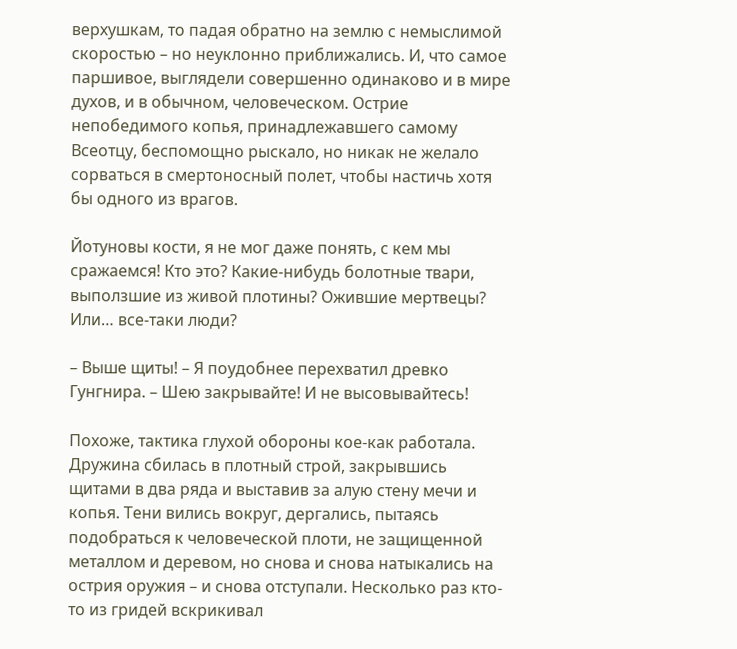верхушкам, то падая обратно на землю с немыслимой скоростью – но неуклонно приближались. И, что самое паршивое, выглядели совершенно одинаково и в мире духов, и в обычном, человеческом. Острие непобедимого копья, принадлежавшего самому Всеотцу, беспомощно рыскало, но никак не желало сорваться в смертоносный полет, чтобы настичь хотя бы одного из врагов.

Йотуновы кости, я не мог даже понять, с кем мы сражаемся! Кто это? Какие-нибудь болотные твари, выползшие из живой плотины? Ожившие мертвецы? Или… все-таки люди?

– Выше щиты! – Я поудобнее перехватил древко Гунгнира. – Шею закрывайте! И не высовывайтесь!

Похоже, тактика глухой обороны кое-как работала. Дружина сбилась в плотный строй, закрывшись щитами в два ряда и выставив за алую стену мечи и копья. Тени вились вокруг, дергались, пытаясь подобраться к человеческой плоти, не защищенной металлом и деревом, но снова и снова натыкались на острия оружия – и снова отступали. Несколько раз кто-то из гридей вскрикивал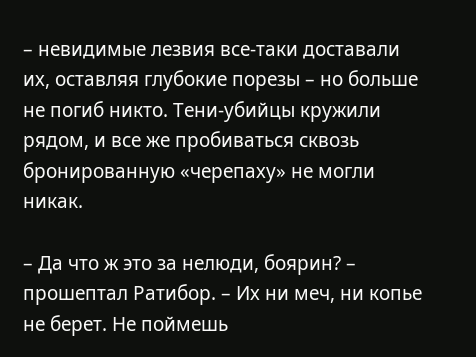– невидимые лезвия все-таки доставали их, оставляя глубокие порезы – но больше не погиб никто. Тени-убийцы кружили рядом, и все же пробиваться сквозь бронированную «черепаху» не могли никак.

– Да что ж это за нелюди, боярин? – прошептал Ратибор. – Их ни меч, ни копье не берет. Не поймешь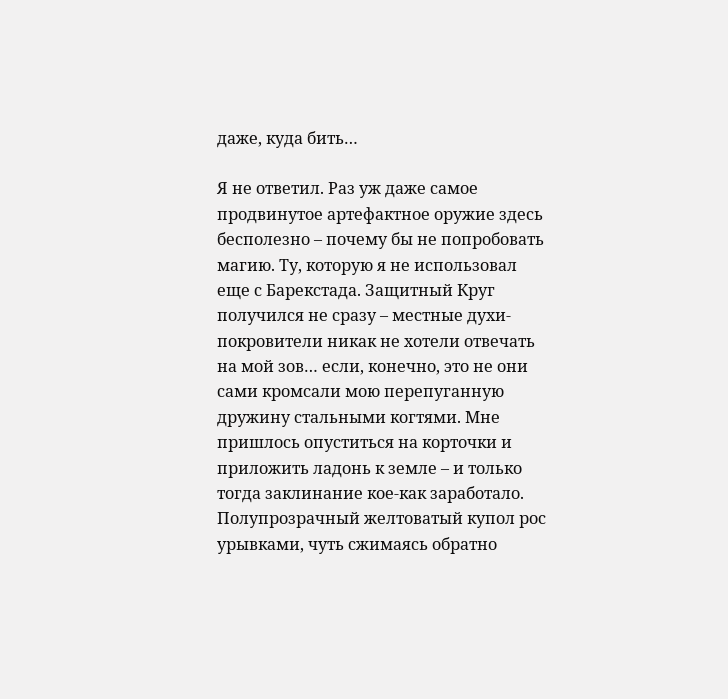даже, куда бить…

Я не ответил. Раз уж даже самое продвинутое артефактное оружие здесь бесполезно – почему бы не попробовать магию. Ту, которую я не использовал еще с Барекстада. Защитный Круг получился не сразу – местные духи-покровители никак не хотели отвечать на мой зов… если, конечно, это не они сами кромсали мою перепуганную дружину стальными когтями. Мне пришлось опуститься на корточки и приложить ладонь к земле – и только тогда заклинание кое-как заработало. Полупрозрачный желтоватый купол рос урывками, чуть сжимаясь обратно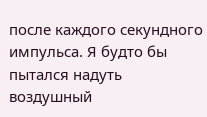после каждого секундного импульса. Я будто бы пытался надуть воздушный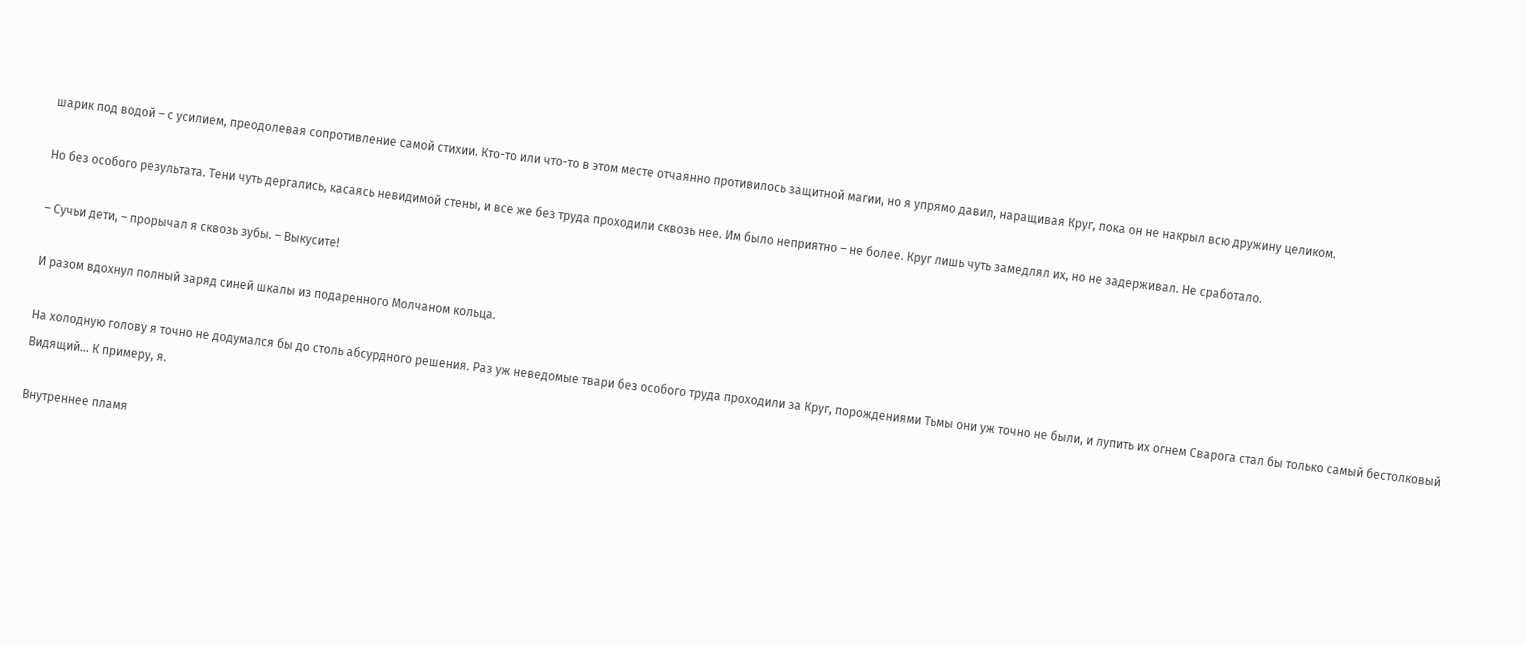шарик под водой – с усилием, преодолевая сопротивление самой стихии. Кто-то или что-то в этом месте отчаянно противилось защитной магии, но я упрямо давил, наращивая Круг, пока он не накрыл всю дружину целиком.

Но без особого результата. Тени чуть дергались, касаясь невидимой стены, и все же без труда проходили сквозь нее. Им было неприятно – не более. Круг лишь чуть замедлял их, но не задерживал. Не сработало.

– Сучьи дети, – прорычал я сквозь зубы. – Выкусите!

И разом вдохнул полный заряд синей шкалы из подаренного Молчаном кольца.

На холодную голову я точно не додумался бы до столь абсурдного решения. Раз уж неведомые твари без особого труда проходили за Круг, порождениями Тьмы они уж точно не были, и лупить их огнем Сварога стал бы только самый бестолковый Видящий… К примеру, я.

Внутреннее пламя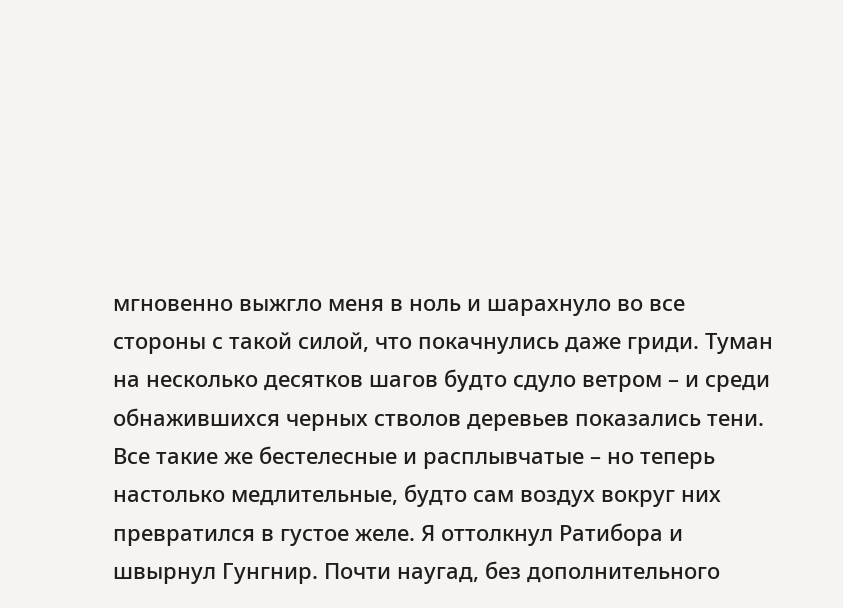мгновенно выжгло меня в ноль и шарахнуло во все стороны с такой силой, что покачнулись даже гриди. Туман на несколько десятков шагов будто сдуло ветром – и среди обнажившихся черных стволов деревьев показались тени. Все такие же бестелесные и расплывчатые – но теперь настолько медлительные, будто сам воздух вокруг них превратился в густое желе. Я оттолкнул Ратибора и швырнул Гунгнир. Почти наугад, без дополнительного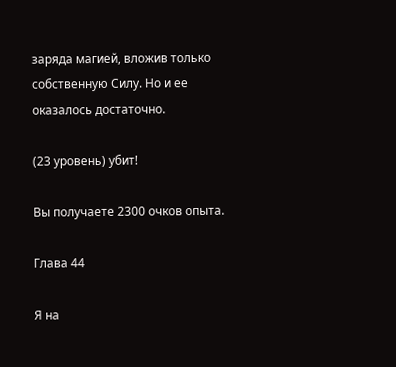заряда магией, вложив только собственную Силу. Но и ее оказалось достаточно.

(23 уровень) убит!

Вы получаете 2300 очков опыта.

Глава 44

Я на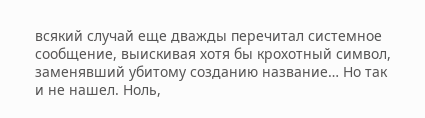всякий случай еще дважды перечитал системное сообщение, выискивая хотя бы крохотный символ, заменявший убитому созданию название… Но так и не нашел. Ноль,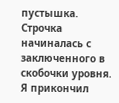пустышка. Строчка начиналась с заключенного в скобочки уровня. Я прикончил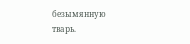безымянную тварь.